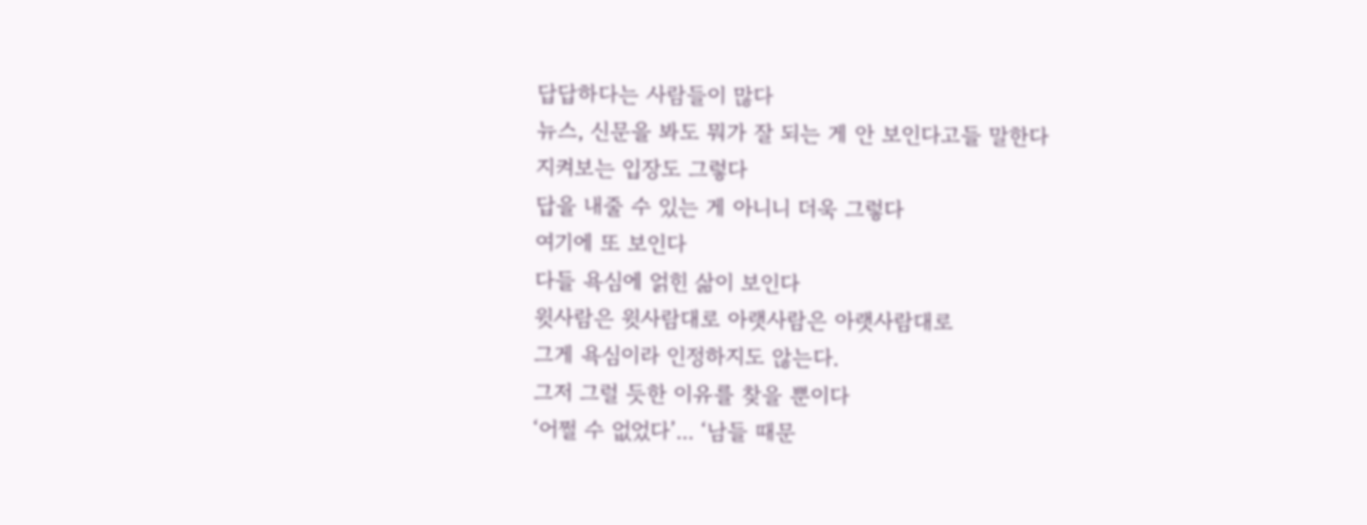답답하다는 사람들이 많다
뉴스, 신문을 봐도 뭐가 잘 되는 게 안 보인다고들 말한다
지켜보는 입장도 그렇다
답을 내줄 수 있는 게 아니니 더욱 그렇다
여기에 또 보인다
다들 욕심에 얽힌 삶이 보인다
윗사람은 윗사람대로 아랫사람은 아랫사람대로
그게 욕심이라 인정하지도 않는다.
그저 그럴 듯한 이유를 찾을 뿐이다
‘어쩔 수 없었다’... ‘남들 때문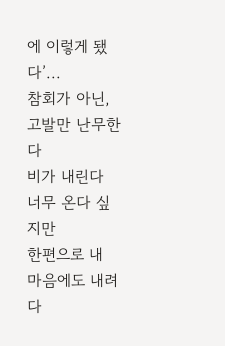에 이렇게 됐다’...
참회가 아닌, 고발만 난무한다
비가 내린다
너무 온다 싶지만
한편으로 내 마음에도 내려
다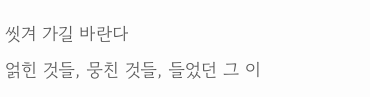씻겨 가길 바란다
얽힌 것들, 뭉친 것들, 들었던 그 이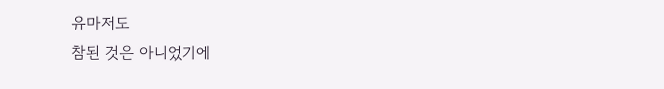유마저도
참된 것은 아니었기에